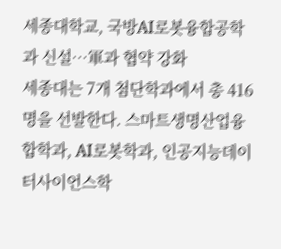세종대학교, 국방AI로봇융합공학과 신설…軍과 협약 강화
세종대는 7개 첨단학과에서 총 416명을 선발한다. 스마트생명산업융합학과, AI로봇학과, 인공지능데이터사이언스학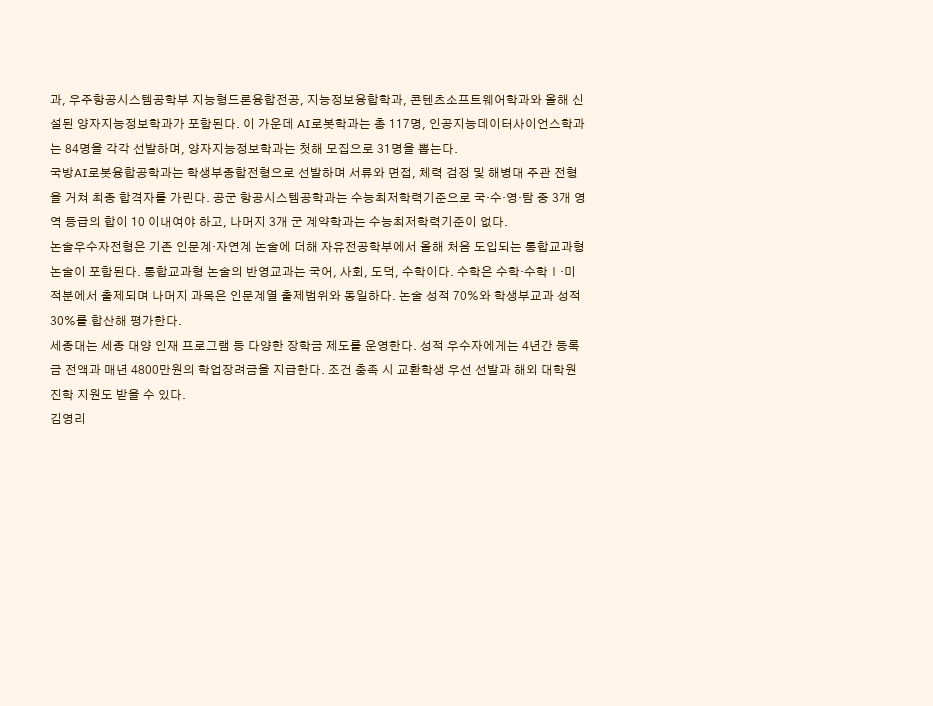과, 우주항공시스템공학부 지능형드론융합전공, 지능정보융합학과, 콘텐츠소프트웨어학과와 올해 신설된 양자지능정보학과가 포함된다. 이 가운데 AI로봇학과는 총 117명, 인공지능데이터사이언스학과는 84명을 각각 선발하며, 양자지능정보학과는 첫해 모집으로 31명을 뽑는다.
국방AI로봇융합공학과는 학생부종합전형으로 선발하며 서류와 면접, 체력 검정 및 해병대 주관 전형을 거쳐 최종 합격자를 가린다. 공군 항공시스템공학과는 수능최저학력기준으로 국·수·영·탐 중 3개 영역 등급의 합이 10 이내여야 하고, 나머지 3개 군 계약학과는 수능최저학력기준이 없다.
논술우수자전형은 기존 인문계·자연계 논술에 더해 자유전공학부에서 올해 처음 도입되는 통합교과형 논술이 포함된다. 통합교과형 논술의 반영교과는 국어, 사회, 도덕, 수학이다. 수학은 수학·수학Ⅰ·미적분에서 출제되며 나머지 과목은 인문계열 출제범위와 동일하다. 논술 성적 70%와 학생부교과 성적 30%를 합산해 평가한다.
세종대는 세종 대양 인재 프로그램 등 다양한 장학금 제도를 운영한다. 성적 우수자에게는 4년간 등록금 전액과 매년 4800만원의 학업장려금을 지급한다. 조건 충족 시 교환학생 우선 선발과 해외 대학원 진학 지원도 받을 수 있다.
김영리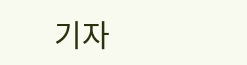기자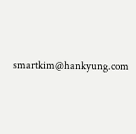smartkim@hankyung.com